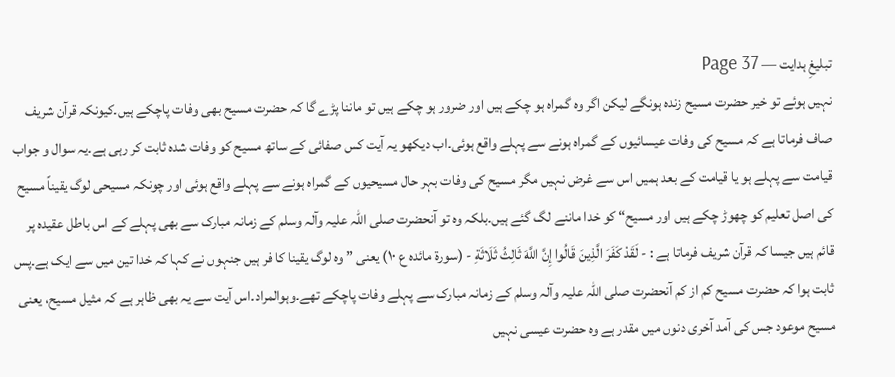تبلیغِ ہدایت — Page 37
نہیں ہوئے تو خیر حضرت مسیح زندہ ہونگے لیکن اگر وہ گمراہ ہو چکے ہیں اور ضرور ہو چکے ہیں تو ماننا پڑے گا کہ حضرت مسیح بھی وفات پاچکے ہیں۔کیونکہ قرآن شریف صاف فرماتا ہے کہ مسیح کی وفات عیسائیوں کے گمراہ ہونے سے پہلے واقع ہوئی۔اب دیکھو یہ آیت کس صفائی کے ساتھ مسیح کو وفات شدہ ثابت کر رہی ہے۔یہ سوال و جواب قیامت سے پہلے ہو یا قیامت کے بعد ہمیں اس سے غرض نہیں مگر مسیح کی وفات بہر حال مسیحیوں کے گمراہ ہونے سے پہلے واقع ہوئی اور چونکہ مسیحی لوگ یقیناً مسیح کی اصل تعلیم کو چھوڑ چکے ہیں اور مسیح“ کو خدا ماننے لگ گئے ہیں۔بلکہ وہ تو آنحضرت صلی اللہ علیہ وآلہ وسلم کے زمانہ مبارک سے بھی پہلے کے اس باطل عقیدہ پر قائم ہیں جیسا کہ قرآن شریف فرماتا ہے : - لَقَدْ كَفَرَ الَّذِينَ قَالُوا إِنَّ اللَّهَ ثَالِثُ ثَلَاثَةِ - (سورۃ مائده ع ۱۰) یعنی ” وہ لوگ یقینا کا فر ہیں جنہوں نے کہا کہ خدا تین میں سے ایک ہے۔پس ثابت ہوا کہ حضرت مسیح کم از کم آنحضرت صلی اللہ علیہ وآلہ وسلم کے زمانہ مبارک سے پہلے وفات پاچکے تھے۔وہوالمراد۔اس آیت سے یہ بھی ظاہر ہے کہ مثیل مسیح، یعنی مسیح موعود جس کی آمد آخری دنوں میں مقدر ہے وہ حضرت عیسی نہیں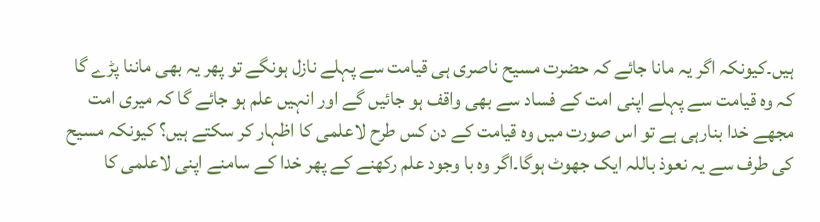ہیں۔کیونکہ اگر یہ مانا جائے کہ حضرت مسیح ناصری ہی قیامت سے پہلے نازل ہونگے تو پھر یہ بھی ماننا پڑے گا کہ وہ قیامت سے پہلے اپنی امت کے فساد سے بھی واقف ہو جائیں گے اور انہیں علم ہو جائے گا کہ میری امت مجھے خدا بنارہی ہے تو اس صورت میں وہ قیامت کے دن کس طرح لاعلمی کا اظہار کر سکتے ہیں؟ کیونکہ مسیح کی طرف سے یہ نعوذ باللہ ایک جھوٹ ہوگا۔اگر وہ با وجود علم رکھنے کے پھر خدا کے سامنے اپنی لاعلمی کا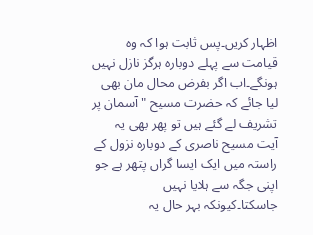اظہار کریں۔پس ثابت ہوا کہ وہ قیامت سے پہلے دوبارہ ہرگز نازل نہیں ہونگے۔اب اگر بفرض محال مان بھی لیا جائے کہ حضرت مسیح " آسمان پر تشریف لے گئے ہیں تو پھر بھی یہ آیت مسیح ناصری کے دوبارہ نزول کے راستہ میں ایک ایسا گراں پتھر ہے جو اپنی جگہ سے ہلایا نہیں جاسکتا۔کیونکہ بہر حال یہ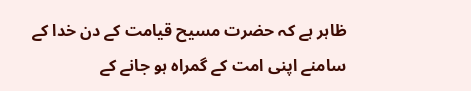ظاہر ہے کہ حضرت مسیح قیامت کے دن خدا کے سامنے اپنی امت کے گمراہ ہو جانے کے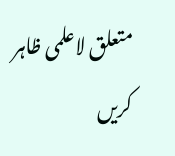متعلق لاعلمی ظاہر کریں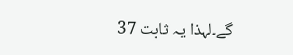گے۔لہذا یہ ثابت 37